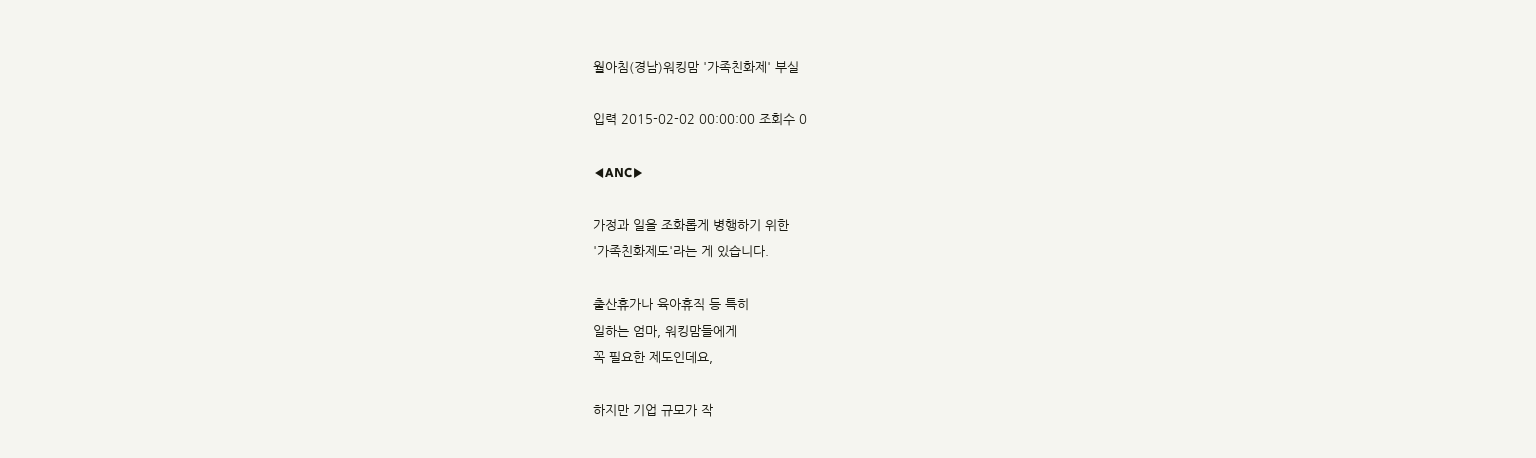월아침(경남)워킹맘 '가족친화제' 부실

입력 2015-02-02 00:00:00 조회수 0

◀ANC▶

가정과 일을 조화롭게 병행하기 위한
'가족친화제도'라는 게 있습니다.

출산휴가나 육아휴직 등 특히
일하는 엄마, 워킹맘들에게
꼭 필요한 제도인데요,

하지만 기업 규모가 작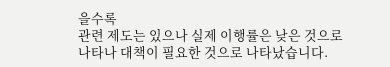을수록
관련 제도는 있으나 실제 이행률은 낮은 것으로
나타나 대책이 필요한 것으로 나타났습니다.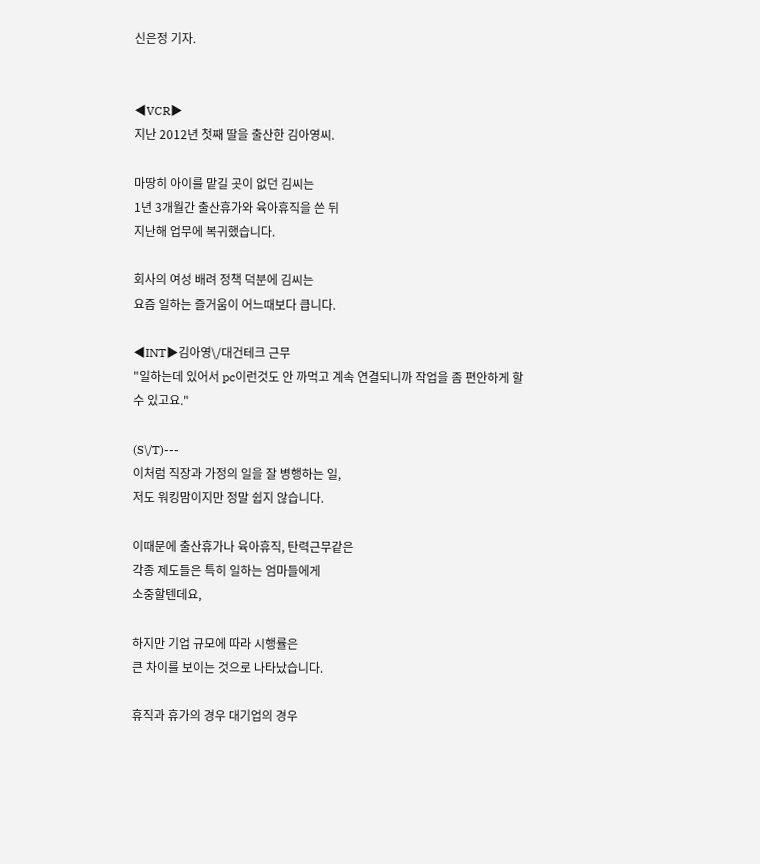신은정 기자.


◀VCR▶
지난 2012년 첫째 딸을 출산한 김아영씨.

마땅히 아이를 맡길 곳이 없던 김씨는
1년 3개월간 출산휴가와 육아휴직을 쓴 뒤
지난해 업무에 복귀했습니다.

회사의 여성 배려 정책 덕분에 김씨는
요즘 일하는 즐거움이 어느때보다 큽니다.

◀INT▶김아영\/대건테크 근무
"일하는데 있어서 pc이런것도 안 까먹고 계속 연결되니까 작업을 좀 편안하게 할 수 있고요."

(S\/T)---
이처럼 직장과 가정의 일을 잘 병행하는 일,
저도 워킹맘이지만 정말 쉽지 않습니다.

이때문에 출산휴가나 육아휴직, 탄력근무같은
각종 제도들은 특히 일하는 엄마들에게
소중할텐데요,

하지만 기업 규모에 따라 시행률은
큰 차이를 보이는 것으로 나타났습니다.

휴직과 휴가의 경우 대기업의 경우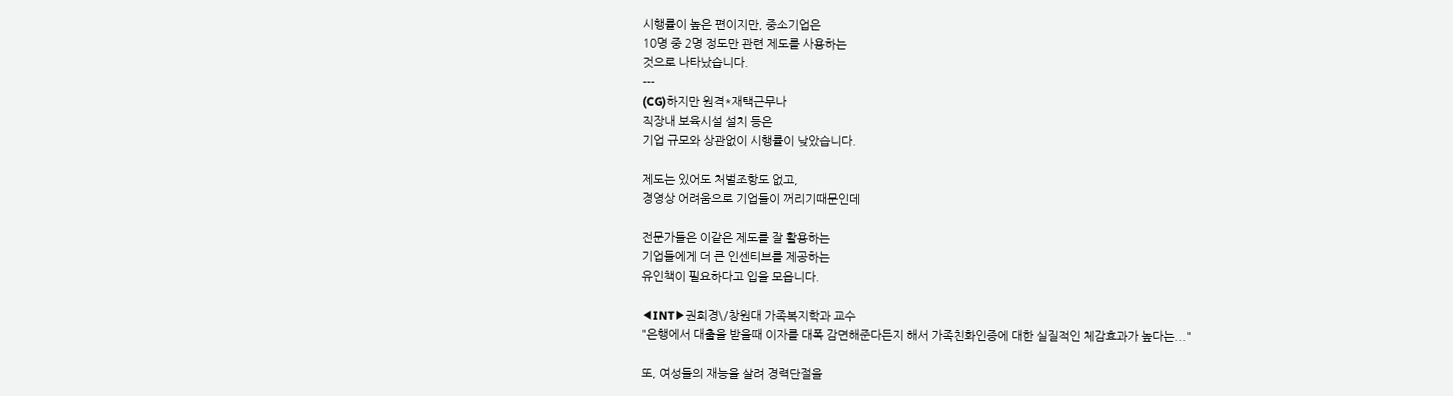시행률이 높은 편이지만, 중소기업은
10명 중 2명 정도만 관련 제도를 사용하는
것으로 나타났습니다.
---
(CG)하지만 원격*재택근무나
직장내 보육시설 설치 등은
기업 규모와 상관없이 시행률이 낮았습니다.

제도는 있어도 처벌조항도 없고,
경영상 어려움으로 기업들이 꺼리기때문인데

전문가들은 이같은 제도를 잘 활용하는
기업들에게 더 큰 인센티브를 제공하는
유인책이 필요하다고 입을 모읍니다.

◀INT▶권희경\/창원대 가족복지학과 교수
"은행에서 대출을 받을때 이자를 대폭 감면해준다든지 해서 가족친화인증에 대한 실질적인 체감효과가 높다는..."

또, 여성들의 재능을 살려 경력단절을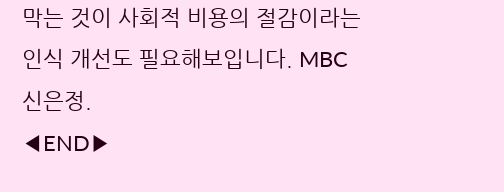막는 것이 사회적 비용의 절감이라는
인식 개선도 필요해보입니다. MBC 신은정.
◀END▶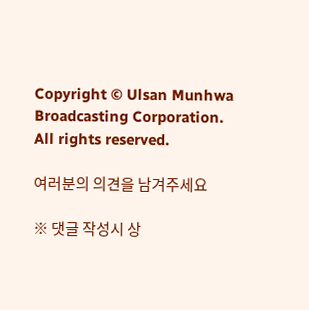Copyright © Ulsan Munhwa Broadcasting Corporation. All rights reserved.

여러분의 의견을 남겨주세요

※ 댓글 작성시 상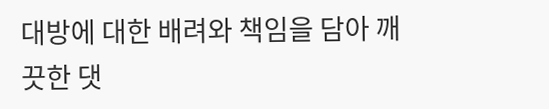대방에 대한 배려와 책임을 담아 깨끗한 댓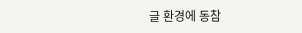글 환경에 동참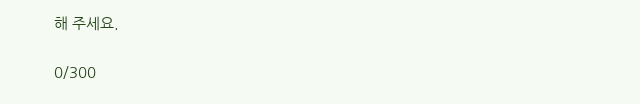해 주세요.

0/300